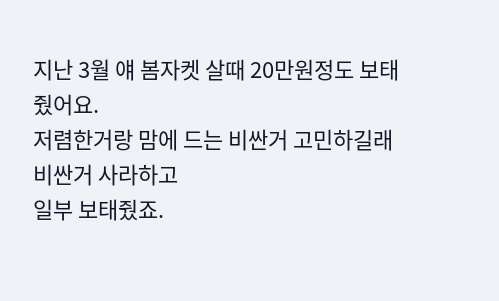지난 3월 얘 봄자켓 살때 20만원정도 보태줬어요.
저렴한거랑 맘에 드는 비싼거 고민하길래 비싼거 사라하고
일부 보태줬죠.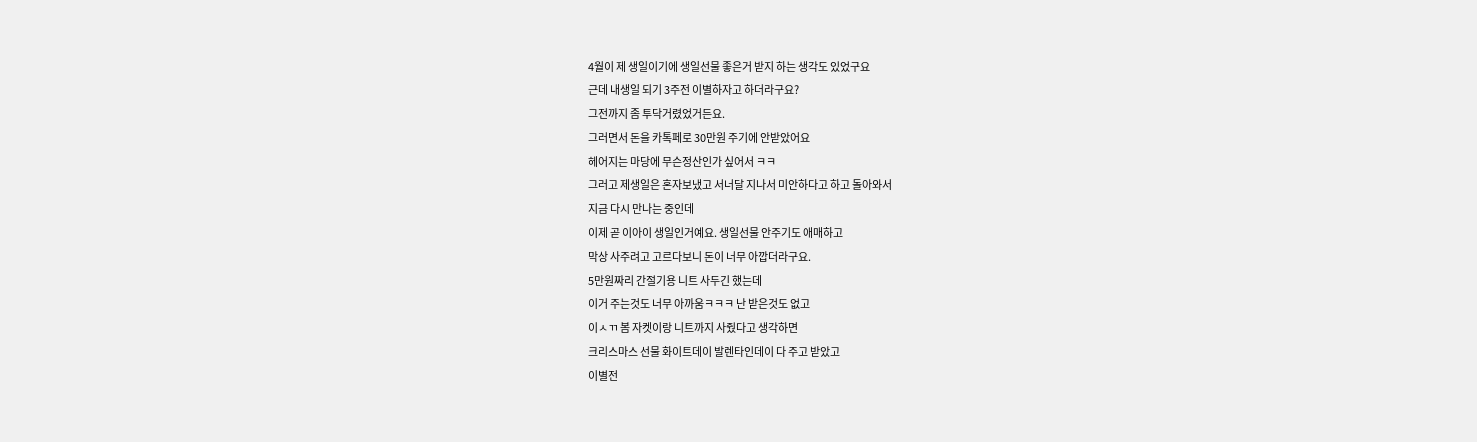4월이 제 생일이기에 생일선물 좋은거 받지 하는 생각도 있었구요
근데 내생일 되기 3주전 이별하자고 하더라구요?
그전까지 좀 투닥거렸었거든요.
그러면서 돈을 카톡페로 30만원 주기에 안받았어요
헤어지는 마당에 무슨정산인가 싶어서 ㅋㅋ
그러고 제생일은 혼자보냈고 서너달 지나서 미안하다고 하고 돌아와서
지금 다시 만나는 중인데
이제 곧 이아이 생일인거예요. 생일선물 안주기도 애매하고
막상 사주려고 고르다보니 돈이 너무 아깝더라구요.
5만원짜리 간절기용 니트 사두긴 했는데
이거 주는것도 너무 아까움ㅋㅋㅋ 난 받은것도 없고
이ㅅㄲ 봄 자켓이랑 니트까지 사줬다고 생각하면
크리스마스 선물 화이트데이 발렌타인데이 다 주고 받았고
이별전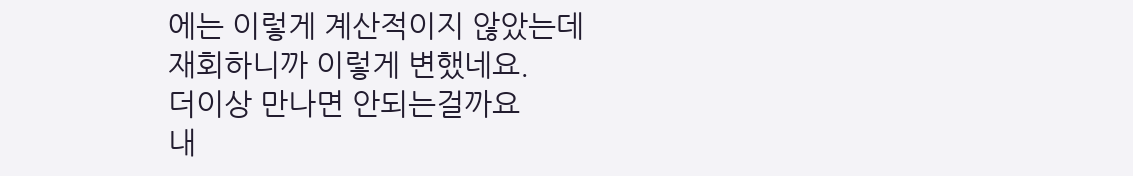에는 이렇게 계산적이지 않았는데
재회하니까 이렇게 변했네요.
더이상 만나면 안되는걸까요
내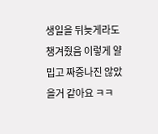생일을 뒤늦게라도 챙겨줬음 이렇게 얄밉고 짜증나진 않았을거 같아요 ㅋㅋ